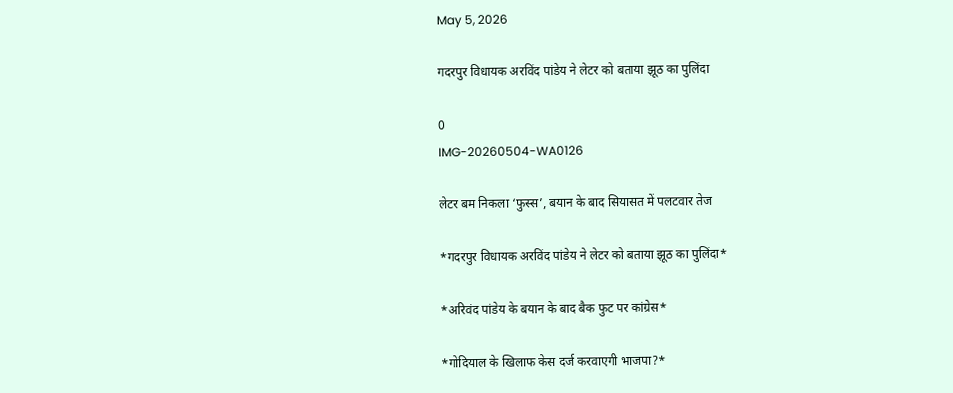May 5, 2026

गदरपुर विधायक अरविंद पांडेय ने लेटर को बताया झूठ का पुलिंदा

0
IMG-20260504-WA0126

लेटर बम निकला ‘फुस्स’, बयान के बाद सियासत में पलटवार तेज

*गदरपुर विधायक अरविंद पांडेय ने लेटर को बताया झूठ का पुलिंदा*

*अरिवंद पांडेय के बयान के बाद बैक फुट पर कांग्रेस*

*गोदियाल के खिलाफ केस दर्ज करवाएगी भाजपा?*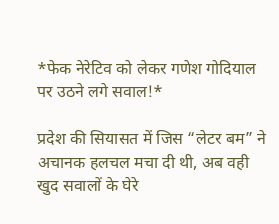*फेक नेरेटिव को लेकर गणेश गोदियाल पर उठने लगे सवाल!*

प्रदेश की सियासत में जिस “लेटर बम” ने अचानक हलचल मचा दी थी, अब वही खुद सवालों के घेरे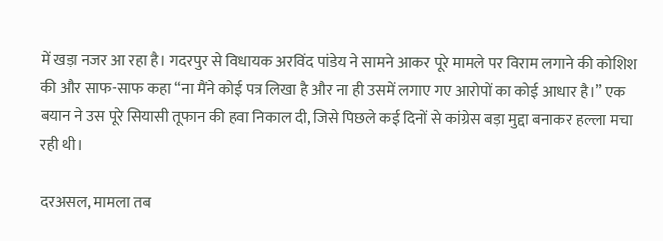में खड़ा नजर आ रहा है। गदरपुर से विधायक अरविंद पांडेय ने सामने आकर पूरे मामले पर विराम लगाने की कोशिश की और साफ-साफ कहा “ना मैंने कोई पत्र लिखा है और ना ही उसमें लगाए गए आरोपों का कोई आधार है।” एक बयान ने उस पूरे सियासी तूफान की हवा निकाल दी, जिसे पिछले कई दिनों से कांग्रेस बड़ा मुद्दा बनाकर हल्ला मचा रही थी।

दरअसल, मामला तब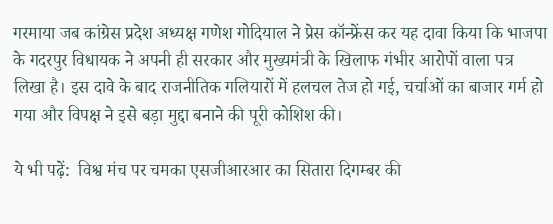गरमाया जब कांग्रेस प्रदेश अध्यक्ष गणेश गोदियाल ने प्रेस कॉन्फ्रेंस कर यह दावा किया कि भाजपा के गदरपुर विधायक ने अपनी ही सरकार और मुख्यमंत्री के खिलाफ गंभीर आरोपों वाला पत्र लिखा है। इस दावे के बाद राजनीतिक गलियारों में हलचल तेज हो गई, चर्चाओं का बाजार गर्म हो गया और विपक्ष ने इसे बड़ा मुद्दा बनाने की पूरी कोशिश की।

ये भी पढ़ें:  विश्व मंच पर चमका एसजीआरआर का सितारा दिगम्बर की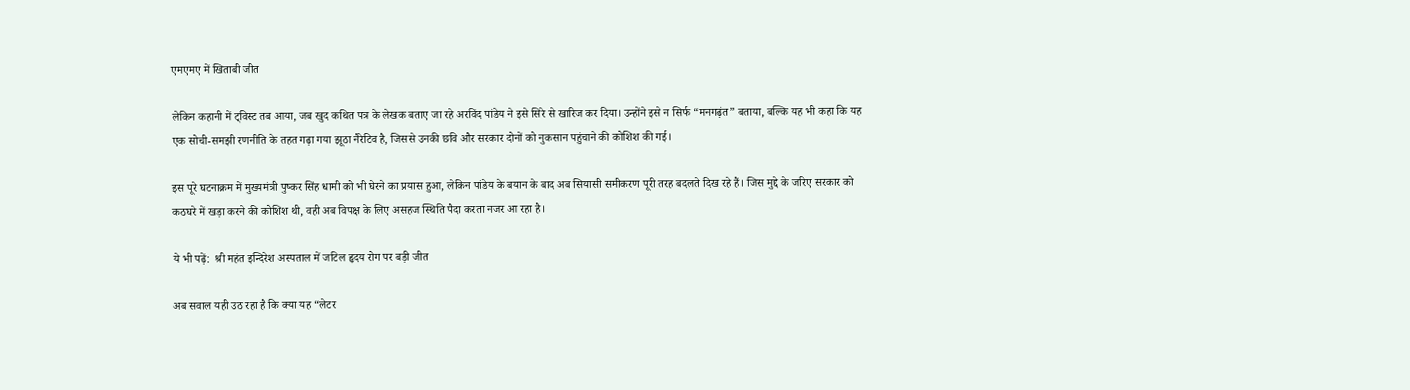एमएमए में खिताबी जीत

लेकिन कहानी में ट्विस्ट तब आया, जब खुद कथित पत्र के लेखक बताए जा रहे अरविंद पांडेय ने इसे सिरे से खारिज कर दिया। उन्होंने इसे न सिर्फ “मनगढ़ंत” बताया, बल्कि यह भी कहा कि यह एक सोची-समझी रणनीति के तहत गढ़ा गया झूठा नैरेटिव है, जिससे उनकी छवि और सरकार दोनों को नुकसान पहुंचाने की कोशिश की गई।

इस पूरे घटनाक्रम में मुख्यमंत्री पुष्कर सिंह धामी को भी घेरने का प्रयास हुआ, लेकिन पांडेय के बयान के बाद अब सियासी समीकरण पूरी तरह बदलते दिख रहे हैं। जिस मुद्दे के जरिए सरकार को कठघरे में खड़ा करने की कोशिश थी, वही अब विपक्ष के लिए असहज स्थिति पैदा करता नजर आ रहा है।

ये भी पढ़ें:  श्री महंत इन्दिरेश अस्पताल में जटिल हृदय रोग पर बड़ी जीत

अब सवाल यही उठ रहा है कि क्या यह “लेटर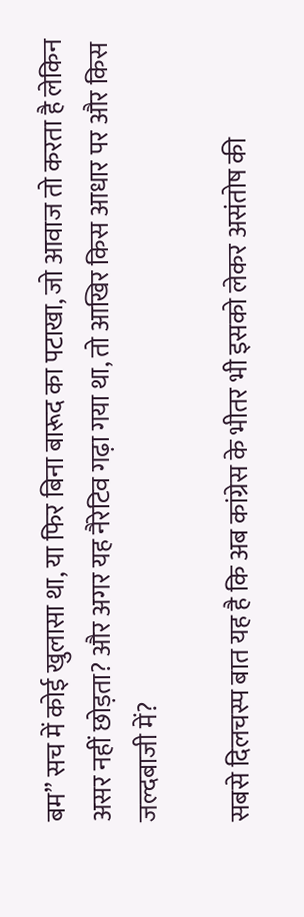बम” सच में कोई खुलासा था, या फिर बिना बारूद का पटाखा, जो आवाज तो करता है लेकिन असर नहीं छोड़ता? और अगर यह नैरेटिव गढ़ा गया था, तो आखिर किस आधार पर और किस जल्दबाजी में?

सबसे दिलचस्प बात यह है कि अब कांग्रेस के भीतर भी इसको लेकर असंतोष की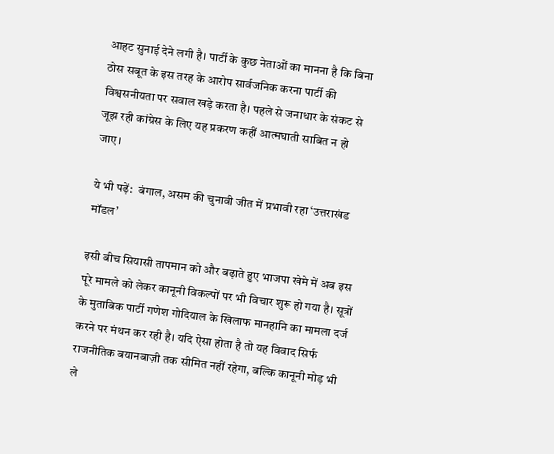आहट सुनाई देने लगी है। पार्टी के कुछ नेताओं का मानना है कि बिना ठोस सबूत के इस तरह के आरोप सार्वजनिक करना पार्टी की विश्वसनीयता पर सवाल खड़े करता है। पहले से जनाधार के संकट से जूझ रही कांग्रेस के लिए यह प्रकरण कहीं आत्मघाती साबित न हो जाए।

ये भी पढ़ें:  बंगाल, असम की चुनावी जीत में प्रभावी रहा ‘उत्तराखंड मॉडल’

इसी बीच सियासी तापमान को और बढ़ाते हुए भाजपा खेमे में अब इस पूरे मामले को लेकर कानूनी विकल्पों पर भी विचार शुरू हो गया है। सूत्रों के मुताबिक पार्टी गणेश गोदियाल के खिलाफ मानहानि का मामला दर्ज करने पर मंथन कर रही है। यदि ऐसा होता है तो यह विवाद सिर्फ राजनीतिक बयानबाज़ी तक सीमित नहीं रहेगा, बल्कि कानूनी मोड़ भी ले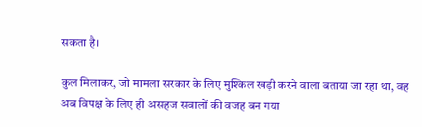सकता है।

कुल मिलाकर, जो मामला सरकार के लिए मुश्किल खड़ी करने वाला बताया जा रहा था, वह अब विपक्ष के लिए ही असहज सवालों की वजह बन गया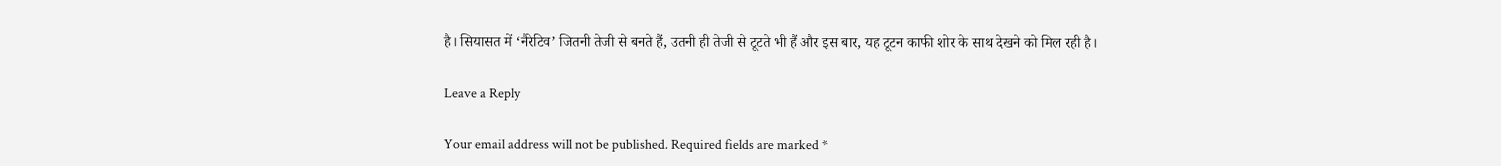है। सियासत में ‘नैरेटिव’ जितनी तेजी से बनते हैं, उतनी ही तेजी से टूटते भी हैं और इस बार, यह टूटन काफी शोर के साथ देखने को मिल रही है।

Leave a Reply

Your email address will not be published. Required fields are marked *